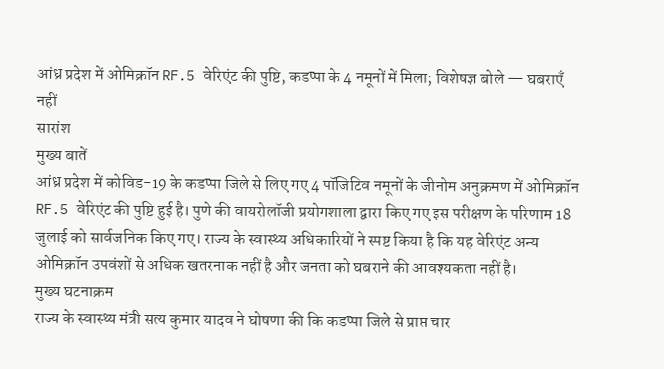आंध्र प्रदेश में ओमिक्रॉन RF.5 वेरिएंट की पुष्टि, कडप्पा के 4 नमूनों में मिला; विशेषज्ञ बोले — घबराएँ नहीं
सारांश
मुख्य बातें
आंध्र प्रदेश में कोविड-19 के कडप्पा जिले से लिए गए 4 पॉजिटिव नमूनों के जीनोम अनुक्रमण में ओमिक्रॉन RF.5 वेरिएंट की पुष्टि हुई है। पुणे की वायरोलॉजी प्रयोगशाला द्वारा किए गए इस परीक्षण के परिणाम 18 जुलाई को सार्वजनिक किए गए। राज्य के स्वास्थ्य अधिकारियों ने स्पष्ट किया है कि यह वेरिएंट अन्य ओमिक्रॉन उपवंशों से अधिक खतरनाक नहीं है और जनता को घबराने की आवश्यकता नहीं है।
मुख्य घटनाक्रम
राज्य के स्वास्थ्य मंत्री सत्य कुमार यादव ने घोषणा की कि कडप्पा जिले से प्राप्त चार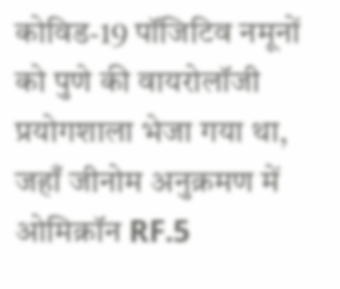कोविड-19 पॉजिटिव नमूनों को पुणे की वायरोलॉजी प्रयोगशाला भेजा गया था, जहाँ जीनोम अनुक्रमण में ओमिक्रॉन RF.5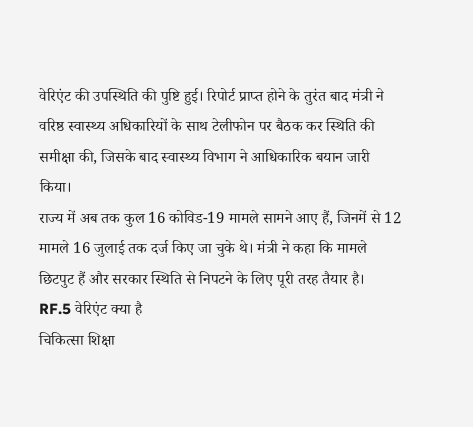वेरिएंट की उपस्थिति की पुष्टि हुई। रिपोर्ट प्राप्त होने के तुरंत बाद मंत्री ने वरिष्ठ स्वास्थ्य अधिकारियों के साथ टेलीफोन पर बैठक कर स्थिति की समीक्षा की, जिसके बाद स्वास्थ्य विभाग ने आधिकारिक बयान जारी किया।
राज्य में अब तक कुल 16 कोविड-19 मामले सामने आए हैं, जिनमें से 12 मामले 16 जुलाई तक दर्ज किए जा चुके थे। मंत्री ने कहा कि मामले छिटपुट हैं और सरकार स्थिति से निपटने के लिए पूरी तरह तैयार है।
RF.5 वेरिएंट क्या है
चिकित्सा शिक्षा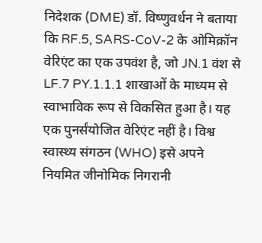निदेशक (DME) डॉ. विष्णुवर्धन ने बताया कि RF.5, SARS-CoV-2 के ओमिक्रॉन वेरिएंट का एक उपवंश है, जो JN.1 वंश से LF.7 PY.1.1.1 शाखाओं के माध्यम से स्वाभाविक रूप से विकसित हुआ है। यह एक पुनर्संयोजित वेरिएंट नहीं है। विश्व स्वास्थ्य संगठन (WHO) इसे अपने नियमित जीनोमिक निगरानी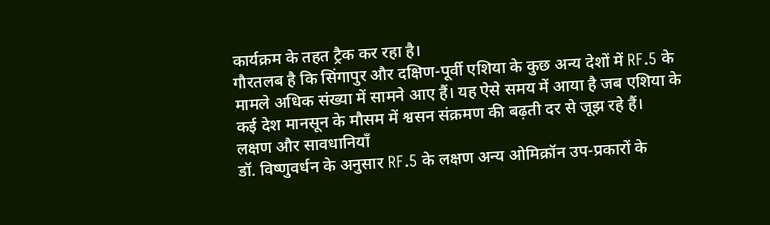कार्यक्रम के तहत ट्रैक कर रहा है।
गौरतलब है कि सिंगापुर और दक्षिण-पूर्वी एशिया के कुछ अन्य देशों में RF.5 के मामले अधिक संख्या में सामने आए हैं। यह ऐसे समय में आया है जब एशिया के कई देश मानसून के मौसम में श्वसन संक्रमण की बढ़ती दर से जूझ रहे हैं।
लक्षण और सावधानियाँ
डॉ. विष्णुवर्धन के अनुसार RF.5 के लक्षण अन्य ओमिक्रॉन उप-प्रकारों के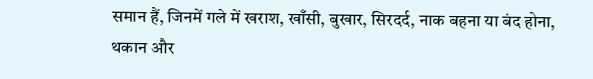समान हैं, जिनमें गले में खराश, खाँसी, बुखार, सिरदर्द, नाक बहना या बंद होना, थकान और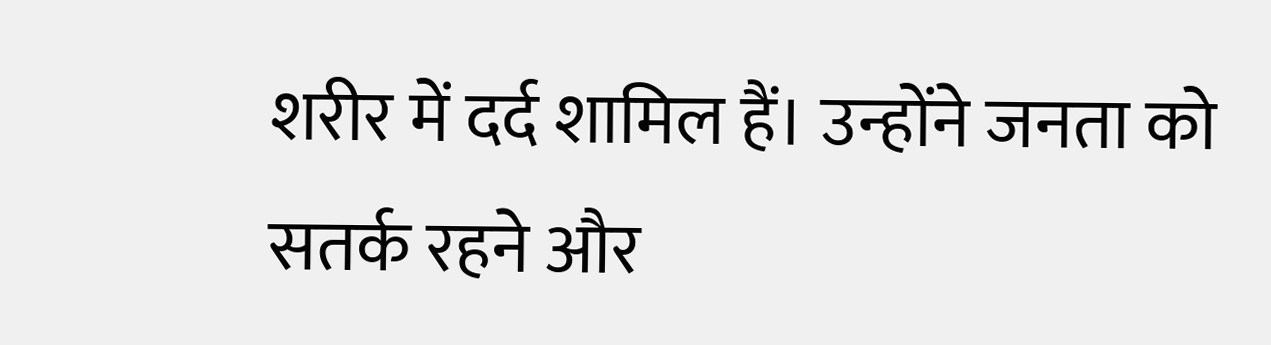शरीर में दर्द शामिल हैं। उन्होंने जनता को सतर्क रहने और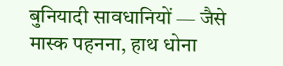बुनियादी सावधानियों — जैसे मास्क पहनना, हाथ धोना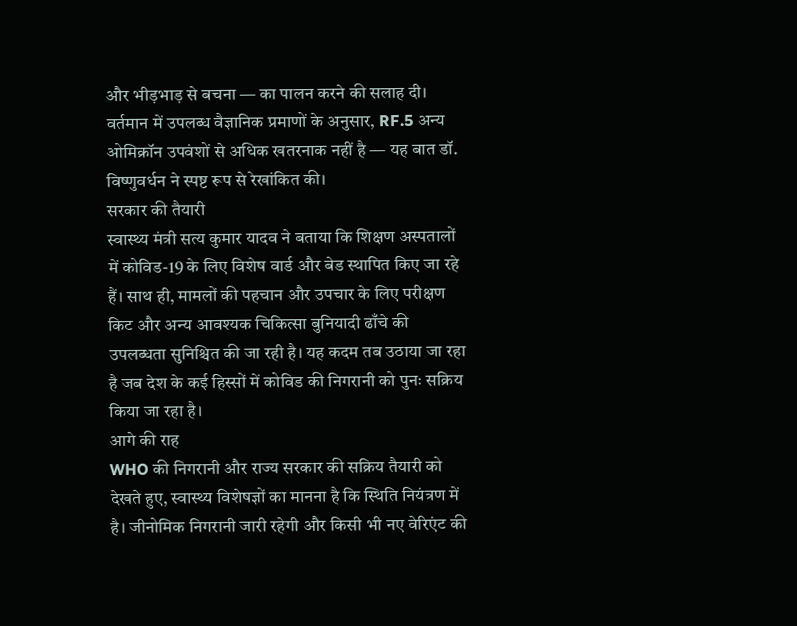और भीड़भाड़ से बचना — का पालन करने की सलाह दी।
वर्तमान में उपलब्ध वैज्ञानिक प्रमाणों के अनुसार, RF.5 अन्य ओमिक्रॉन उपवंशों से अधिक खतरनाक नहीं है — यह बात डॉ. विष्णुवर्धन ने स्पष्ट रूप से रेखांकित की।
सरकार की तैयारी
स्वास्थ्य मंत्री सत्य कुमार यादव ने बताया कि शिक्षण अस्पतालों में कोविड-19 के लिए विशेष वार्ड और बेड स्थापित किए जा रहे हैं। साथ ही, मामलों की पहचान और उपचार के लिए परीक्षण किट और अन्य आवश्यक चिकित्सा बुनियादी ढाँचे की उपलब्धता सुनिश्चित की जा रही है। यह कदम तब उठाया जा रहा है जब देश के कई हिस्सों में कोविड की निगरानी को पुनः सक्रिय किया जा रहा है।
आगे की राह
WHO की निगरानी और राज्य सरकार की सक्रिय तैयारी को देखते हुए, स्वास्थ्य विशेषज्ञों का मानना है कि स्थिति नियंत्रण में है। जीनोमिक निगरानी जारी रहेगी और किसी भी नए वेरिएंट की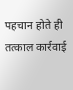पहचान होते ही तत्काल कार्रवाई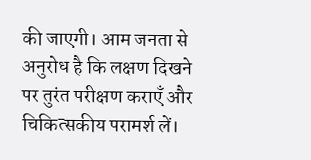की जाएगी। आम जनता से अनुरोध है कि लक्षण दिखने पर तुरंत परीक्षण कराएँ और चिकित्सकीय परामर्श लें।